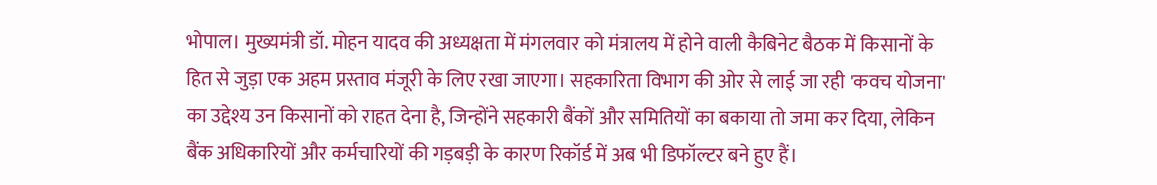भोपाल। मुख्यमंत्री डॉ. मोहन यादव की अध्यक्षता में मंगलवार को मंत्रालय में होने वाली कैबिनेट बैठक में किसानों के हित से जुड़ा एक अहम प्रस्ताव मंजूरी के लिए रखा जाएगा। सहकारिता विभाग की ओर से लाई जा रही 'कवच योजना' का उद्देश्य उन किसानों को राहत देना है, जिन्होंने सहकारी बैंकों और समितियों का बकाया तो जमा कर दिया, लेकिन बैंक अधिकारियों और कर्मचारियों की गड़बड़ी के कारण रिकॉर्ड में अब भी डिफॉल्टर बने हुए हैं।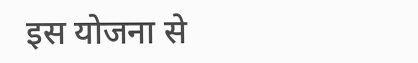इस योजना से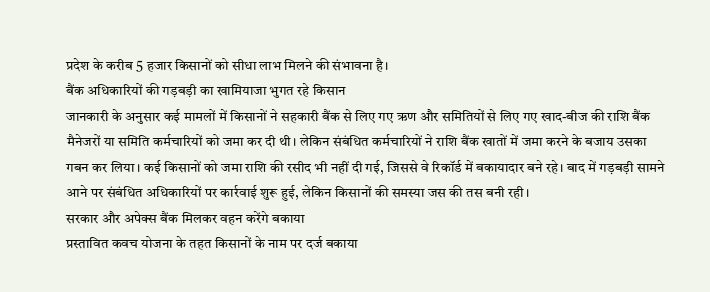प्रदेश के करीब 5 हजार किसानों को सीधा लाभ मिलने की संभावना है।
बैंक अधिकारियों की गड़बड़ी का खामियाजा भुगत रहे किसान
जानकारी के अनुसार कई मामलों में किसानों ने सहकारी बैंक से लिए गए ऋण और समितियों से लिए गए खाद-बीज की राशि बैंक मैनेजरों या समिति कर्मचारियों को जमा कर दी थी। लेकिन संबंधित कर्मचारियों ने राशि बैंक खातों में जमा करने के बजाय उसका गबन कर लिया। कई किसानों को जमा राशि की रसीद भी नहीं दी गई, जिससे वे रिकॉर्ड में बकायादार बने रहे। बाद में गड़बड़ी सामने आने पर संबंधित अधिकारियों पर कार्रवाई शुरू हुई, लेकिन किसानों की समस्या जस की तस बनी रही।
सरकार और अपेक्स बैंक मिलकर वहन करेंगे बकाया
प्रस्तावित कवच योजना के तहत किसानों के नाम पर दर्ज बकाया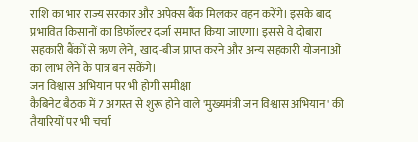राशि का भार राज्य सरकार और अपेक्स बैंक मिलकर वहन करेंगे। इसके बाद प्रभावित किसानों का डिफॉल्टर दर्जा समाप्त किया जाएगा। इससे वे दोबारा सहकारी बैंकों से ऋण लेने, खाद-बीज प्राप्त करने और अन्य सहकारी योजनाओं का लाभ लेने के पात्र बन सकेंगे।
जन विश्वास अभियान पर भी होगी समीक्षा
कैबिनेट बैठक में 7 अगस्त से शुरू होने वाले 'मुख्यमंत्री जन विश्वास अभियान' की तैयारियों पर भी चर्चा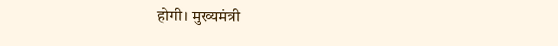होगी। मुख्यमंत्री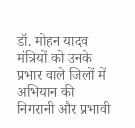डॉ. मोहन यादव मंत्रियों को उनके प्रभार वाले जिलों में अभियान की निगरानी और प्रभावी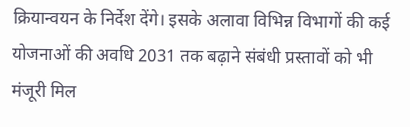क्रियान्वयन के निर्देश देंगे। इसके अलावा विभिन्न विभागों की कई योजनाओं की अवधि 2031 तक बढ़ाने संबंधी प्रस्तावों को भी मंजूरी मिल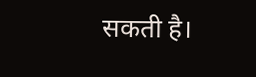सकती है।